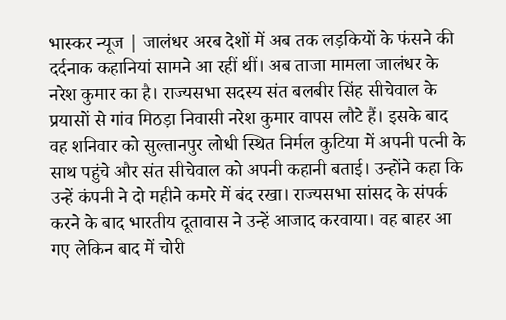भास्कर न्यूज | जालंधर अरब देशों में अब तक लड़कियों के फंसने की दर्दनाक कहानियां सामने आ रहीं थीं। अब ताजा मामला जालंधर के नरेश कुमार का है। राज्यसभा सदस्य संत बलबीर सिंह सीचेवाल के प्रयासों से गांव मिठड़ा निवासी नरेश कुमार वापस लौटे हैं। इसके बाद वह शनिवार को सुल्तानपुर लोधी स्थित निर्मल कुटिया में अपनी पत्नी के साथ पहुंचे और संत सीचेवाल को अपनी कहानी बताई। उन्होंने कहा कि उन्हें कंपनी ने दो महीने कमरे में बंद रखा। राज्यसभा सांसद के संपर्क करने के बाद भारतीय दूतावास ने उन्हें आजाद करवाया। वह बाहर आ गए लेकिन बाद में चोरी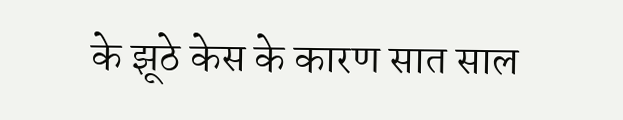के झूठे केस के कारण सात साल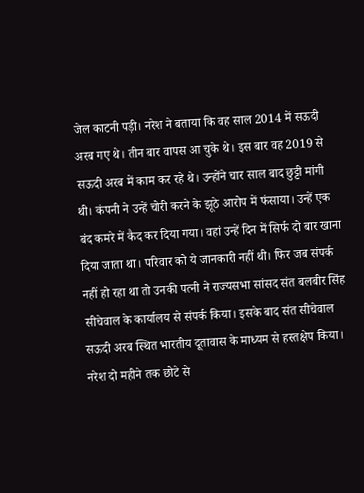जेल काटनी पड़ी। नरेश ने बताया कि वह साल 2014 में सऊदी अरब गए थे। तीन बार वापस आ चुके थे। इस बार वह 2019 से सऊदी अरब में काम कर रहे थे। उन्होंने चार साल बाद छुट्टी मांगी थी। कंपनी ने उन्हें चोरी करने के झूठे आरोप में फंसाया। उन्हें एक बंद कमरे में कैद कर दिया गया। वहां उन्हें दिन में सिर्फ दो बार खाना दिया जाता था। परिवार को ये जानकारी नहीं थी। फिर जब संपर्क नहीं हो रहा था तो उनकी पत्नी ने राज्यसभा सांसद संत बलबीर सिंह सीचेवाल के कार्यालय से संपर्क किया। इसके बाद संत सीचेवाल सऊदी अरब स्थित भारतीय दूतावास के माध्यम से हस्तक्षेप किया। नरेश दो महीने तक छोटे से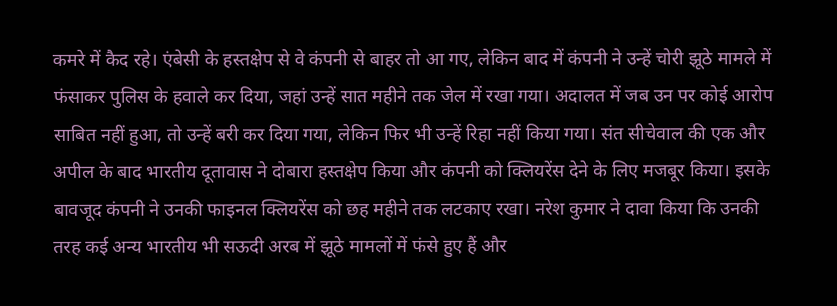कमरे में कैद रहे। एंबेसी के हस्तक्षेप से वे कंपनी से बाहर तो आ गए, लेकिन बाद में कंपनी ने उन्हें चोरी झूठे मामले में फंसाकर पुलिस के हवाले कर दिया, जहां उन्हें सात महीने तक जेल में रखा गया। अदालत में जब उन पर कोई आरोप साबित नहीं हुआ, तो उन्हें बरी कर दिया गया, लेकिन फिर भी उन्हें रिहा नहीं किया गया। संत सीचेवाल की एक और अपील के बाद भारतीय दूतावास ने दोबारा हस्तक्षेप किया और कंपनी को क्लियरेंस देने के लिए मजबूर किया। इसके बावजूद कंपनी ने उनकी फाइनल क्लियरेंस को छह महीने तक लटकाए रखा। नरेश कुमार ने दावा किया कि उनकी तरह कई अन्य भारतीय भी सऊदी अरब में झूठे मामलों में फंसे हुए हैं और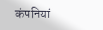कंपनियां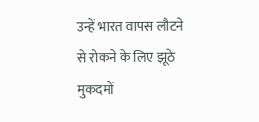उन्हें भारत वापस लौटने से रोकने के लिए झूठे मुकदमों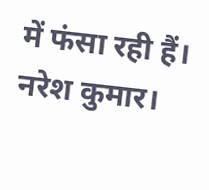में फंसा रही हैं। नरेश कुमार।